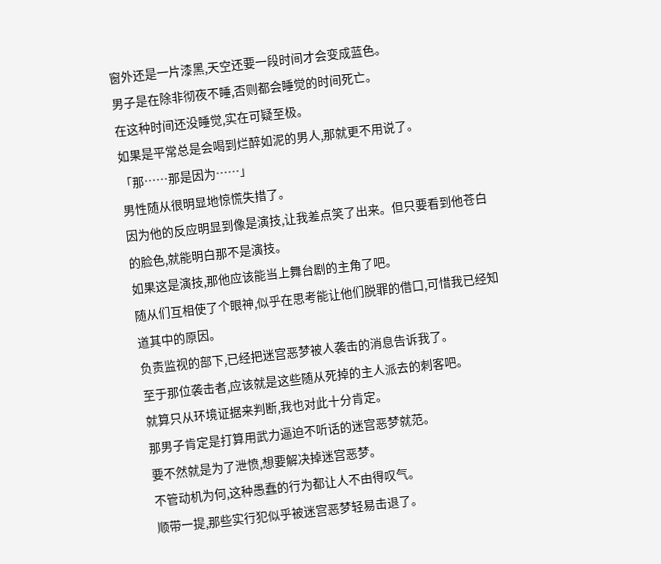窗外还是一片漆黑,天空还要一段时间才会变成蓝色。
男子是在除非彻夜不睡,否则都会睡觉的时间死亡。
在这种时间还没睡觉,实在可疑至极。
如果是平常总是会喝到烂醉如泥的男人,那就更不用说了。
「那……那是因为……」
男性随从很明显地惊慌失措了。
因为他的反应明显到像是演技,让我差点笑了出来。但只要看到他苍白的脸色,就能明白那不是演技。
如果这是演技,那他应该能当上舞台剧的主角了吧。
随从们互相使了个眼神,似乎在思考能让他们脱罪的借口,可惜我已经知道其中的原因。
负责监视的部下,已经把迷宫恶梦被人袭击的消息告诉我了。
至于那位袭击者,应该就是这些随从死掉的主人派去的刺客吧。
就算只从环境证据来判断,我也对此十分肯定。
那男子肯定是打算用武力逼迫不听话的迷宫恶梦就范。
要不然就是为了泄愤,想要解决掉迷宫恶梦。
不管动机为何,这种愚蠢的行为都让人不由得叹气。
顺带一提,那些实行犯似乎被迷宫恶梦轻易击退了。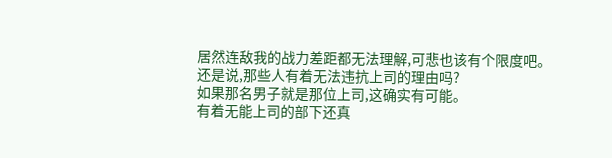居然连敌我的战力差距都无法理解,可悲也该有个限度吧。
还是说,那些人有着无法违抗上司的理由吗?
如果那名男子就是那位上司,这确实有可能。
有着无能上司的部下还真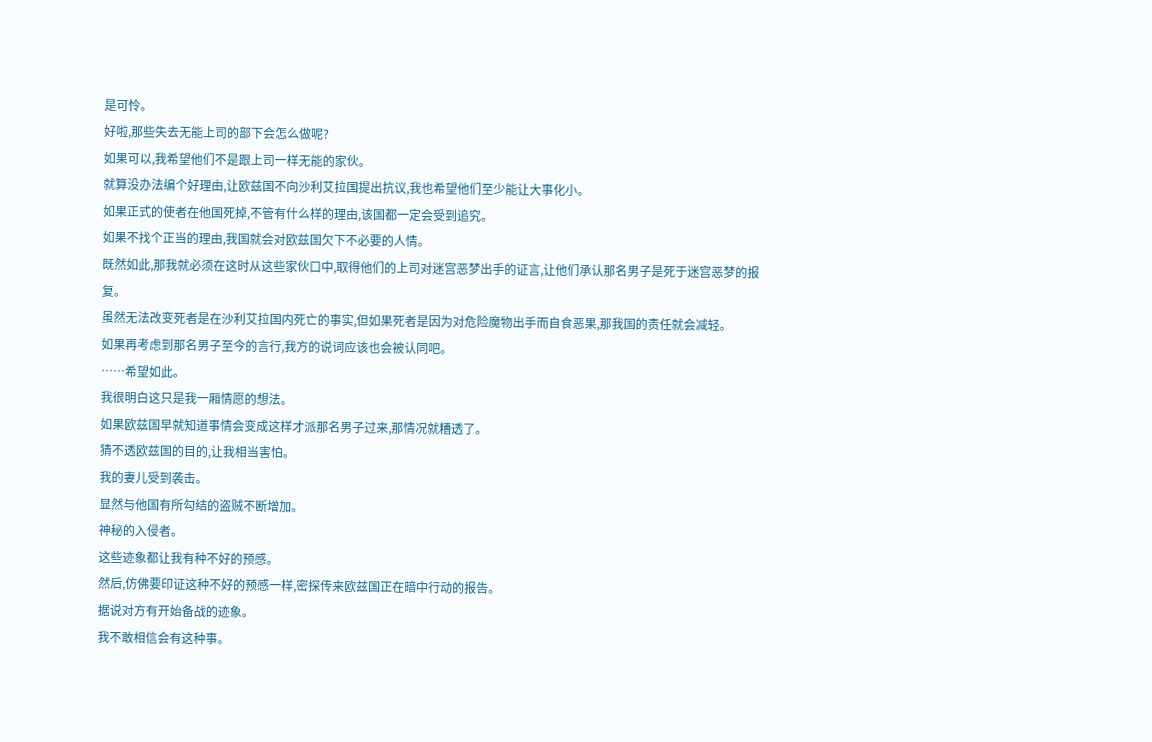是可怜。
好啦,那些失去无能上司的部下会怎么做呢?
如果可以,我希望他们不是跟上司一样无能的家伙。
就算没办法编个好理由,让欧兹国不向沙利艾拉国提出抗议,我也希望他们至少能让大事化小。
如果正式的使者在他国死掉,不管有什么样的理由,该国都一定会受到追究。
如果不找个正当的理由,我国就会对欧兹国欠下不必要的人情。
既然如此,那我就必须在这时从这些家伙口中,取得他们的上司对迷宫恶梦出手的证言,让他们承认那名男子是死于迷宫恶梦的报复。
虽然无法改变死者是在沙利艾拉国内死亡的事实,但如果死者是因为对危险魔物出手而自食恶果,那我国的责任就会减轻。
如果再考虑到那名男子至今的言行,我方的说词应该也会被认同吧。
……希望如此。
我很明白这只是我一厢情愿的想法。
如果欧兹国早就知道事情会变成这样才派那名男子过来,那情况就糟透了。
猜不透欧兹国的目的,让我相当害怕。
我的妻儿受到袭击。
显然与他国有所勾结的盗贼不断增加。
神秘的入侵者。
这些迹象都让我有种不好的预感。
然后,仿佛要印证这种不好的预感一样,密探传来欧兹国正在暗中行动的报告。
据说对方有开始备战的迹象。
我不敢相信会有这种事。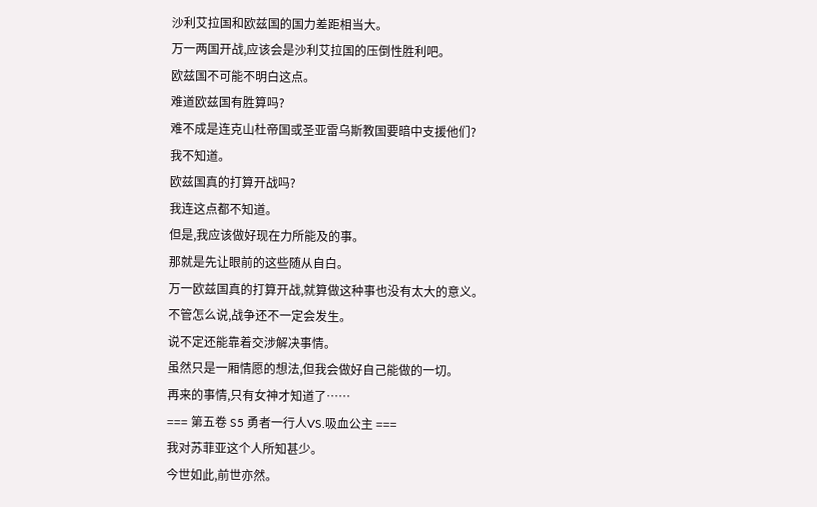沙利艾拉国和欧兹国的国力差距相当大。
万一两国开战,应该会是沙利艾拉国的压倒性胜利吧。
欧兹国不可能不明白这点。
难道欧兹国有胜算吗?
难不成是连克山杜帝国或圣亚雷乌斯教国要暗中支援他们?
我不知道。
欧兹国真的打算开战吗?
我连这点都不知道。
但是,我应该做好现在力所能及的事。
那就是先让眼前的这些随从自白。
万一欧兹国真的打算开战,就算做这种事也没有太大的意义。
不管怎么说,战争还不一定会发生。
说不定还能靠着交涉解决事情。
虽然只是一厢情愿的想法,但我会做好自己能做的一切。
再来的事情,只有女神才知道了……
=== 第五卷 S5 勇者一行人VS.吸血公主 ===
我对苏菲亚这个人所知甚少。
今世如此,前世亦然。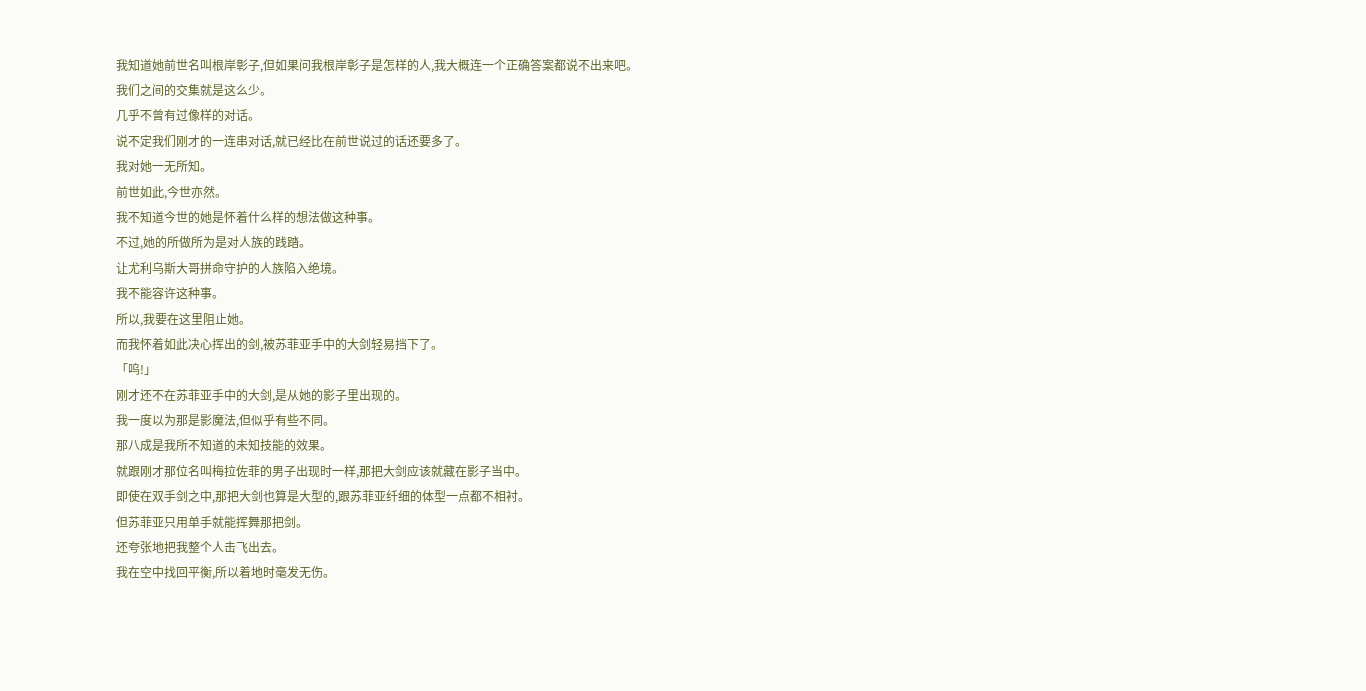我知道她前世名叫根岸彰子,但如果问我根岸彰子是怎样的人,我大概连一个正确答案都说不出来吧。
我们之间的交集就是这么少。
几乎不曾有过像样的对话。
说不定我们刚才的一连串对话,就已经比在前世说过的话还要多了。
我对她一无所知。
前世如此,今世亦然。
我不知道今世的她是怀着什么样的想法做这种事。
不过,她的所做所为是对人族的践踏。
让尤利乌斯大哥拼命守护的人族陷入绝境。
我不能容许这种事。
所以,我要在这里阻止她。
而我怀着如此决心挥出的剑,被苏菲亚手中的大剑轻易挡下了。
「呜!」
刚才还不在苏菲亚手中的大剑,是从她的影子里出现的。
我一度以为那是影魔法,但似乎有些不同。
那八成是我所不知道的未知技能的效果。
就跟刚才那位名叫梅拉佐菲的男子出现时一样,那把大剑应该就藏在影子当中。
即使在双手剑之中,那把大剑也算是大型的,跟苏菲亚纤细的体型一点都不相衬。
但苏菲亚只用单手就能挥舞那把剑。
还夸张地把我整个人击飞出去。
我在空中找回平衡,所以着地时毫发无伤。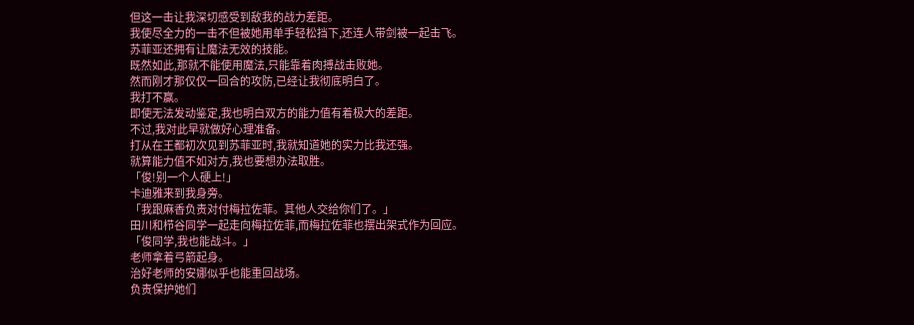但这一击让我深切感受到敌我的战力差距。
我使尽全力的一击不但被她用单手轻松挡下,还连人带剑被一起击飞。
苏菲亚还拥有让魔法无效的技能。
既然如此,那就不能使用魔法,只能靠着肉搏战击败她。
然而刚才那仅仅一回合的攻防,已经让我彻底明白了。
我打不赢。
即使无法发动鉴定,我也明白双方的能力值有着极大的差距。
不过,我对此早就做好心理准备。
打从在王都初次见到苏菲亚时,我就知道她的实力比我还强。
就算能力值不如对方,我也要想办法取胜。
「俊!别一个人硬上!」
卡迪雅来到我身旁。
「我跟麻香负责对付梅拉佐菲。其他人交给你们了。」
田川和栉谷同学一起走向梅拉佐菲,而梅拉佐菲也摆出架式作为回应。
「俊同学,我也能战斗。」
老师拿着弓箭起身。
治好老师的安娜似乎也能重回战场。
负责保护她们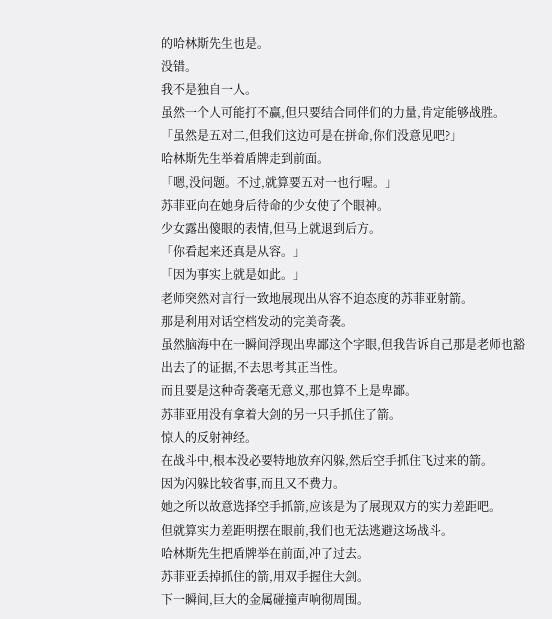的哈林斯先生也是。
没错。
我不是独自一人。
虽然一个人可能打不赢,但只要结合同伴们的力量,肯定能够战胜。
「虽然是五对二,但我们这边可是在拼命,你们没意见吧?」
哈林斯先生举着盾牌走到前面。
「嗯,没问题。不过,就算要五对一也行喔。」
苏菲亚向在她身后待命的少女使了个眼神。
少女露出傻眼的表情,但马上就退到后方。
「你看起来还真是从容。」
「因为事实上就是如此。」
老师突然对言行一致地展现出从容不迫态度的苏菲亚射箭。
那是利用对话空档发动的完美奇袭。
虽然脑海中在一瞬间浮现出卑鄙这个字眼,但我告诉自己那是老师也豁出去了的证据,不去思考其正当性。
而且要是这种奇袭毫无意义,那也算不上是卑鄙。
苏菲亚用没有拿着大剑的另一只手抓住了箭。
惊人的反射神经。
在战斗中,根本没必要特地放弃闪躲,然后空手抓住飞过来的箭。
因为闪躲比较省事,而且又不费力。
她之所以故意选择空手抓箭,应该是为了展现双方的实力差距吧。
但就算实力差距明摆在眼前,我们也无法逃避这场战斗。
哈林斯先生把盾牌举在前面,冲了过去。
苏菲亚丢掉抓住的箭,用双手握住大剑。
下一瞬间,巨大的金属碰撞声响彻周围。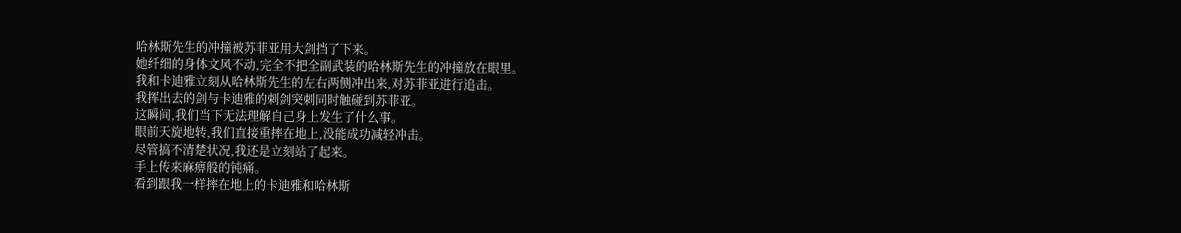哈林斯先生的冲撞被苏菲亚用大剑挡了下来。
她纤细的身体文风不动,完全不把全副武装的哈林斯先生的冲撞放在眼里。
我和卡迪雅立刻从哈林斯先生的左右两侧冲出来,对苏菲亚进行追击。
我挥出去的剑与卡迪雅的刺剑突刺同时触碰到苏菲亚。
这瞬间,我们当下无法理解自己身上发生了什么事。
眼前天旋地转,我们直接重摔在地上,没能成功减轻冲击。
尽管搞不清楚状况,我还是立刻站了起来。
手上传来麻痹般的钝痛。
看到跟我一样摔在地上的卡迪雅和哈林斯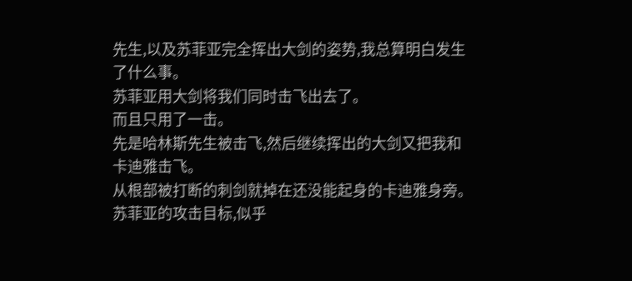先生,以及苏菲亚完全挥出大剑的姿势,我总算明白发生了什么事。
苏菲亚用大剑将我们同时击飞出去了。
而且只用了一击。
先是哈林斯先生被击飞,然后继续挥出的大剑又把我和卡迪雅击飞。
从根部被打断的刺剑就掉在还没能起身的卡迪雅身旁。
苏菲亚的攻击目标,似乎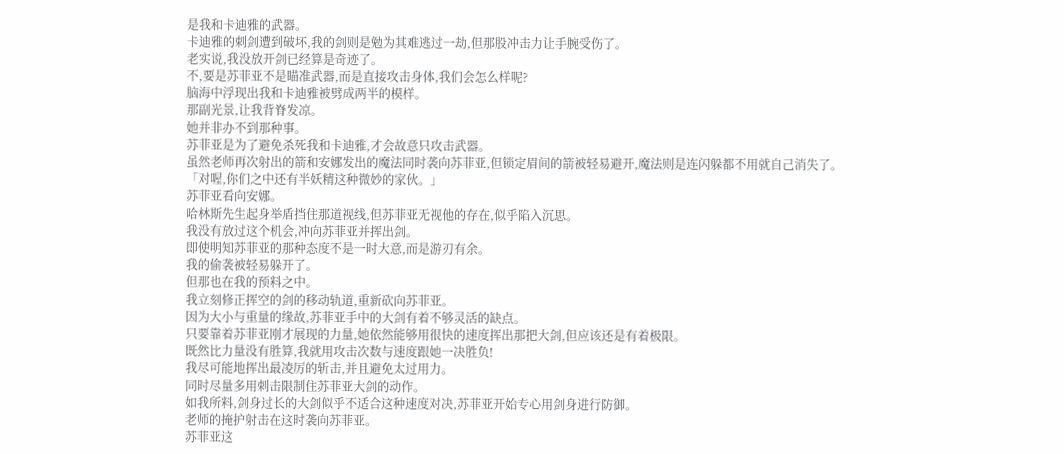是我和卡迪雅的武器。
卡迪雅的刺剑遭到破坏,我的剑则是勉为其难逃过一劫,但那股冲击力让手腕受伤了。
老实说,我没放开剑已经算是奇迹了。
不,要是苏菲亚不是瞄准武器,而是直接攻击身体,我们会怎么样呢?
脑海中浮现出我和卡迪雅被劈成两半的模样。
那副光景,让我背脊发凉。
她并非办不到那种事。
苏菲亚是为了避免杀死我和卡迪雅,才会故意只攻击武器。
虽然老师再次射出的箭和安娜发出的魔法同时袭向苏菲亚,但锁定眉间的箭被轻易避开,魔法则是连闪躲都不用就自己消失了。
「对喔,你们之中还有半妖精这种微妙的家伙。」
苏菲亚看向安娜。
哈林斯先生起身举盾挡住那道视线,但苏菲亚无视他的存在,似乎陷入沉思。
我没有放过这个机会,冲向苏菲亚并挥出剑。
即使明知苏菲亚的那种态度不是一时大意,而是游刃有余。
我的偷袭被轻易躲开了。
但那也在我的预料之中。
我立刻修正挥空的剑的移动轨道,重新砍向苏菲亚。
因为大小与重量的缘故,苏菲亚手中的大剑有着不够灵活的缺点。
只要靠着苏菲亚刚才展现的力量,她依然能够用很快的速度挥出那把大剑,但应该还是有着极限。
既然比力量没有胜算,我就用攻击次数与速度跟她一决胜负!
我尽可能地挥出最凌厉的斩击,并且避免太过用力。
同时尽量多用刺击限制住苏菲亚大剑的动作。
如我所料,剑身过长的大剑似乎不适合这种速度对决,苏菲亚开始专心用剑身进行防御。
老师的掩护射击在这时袭向苏菲亚。
苏菲亚这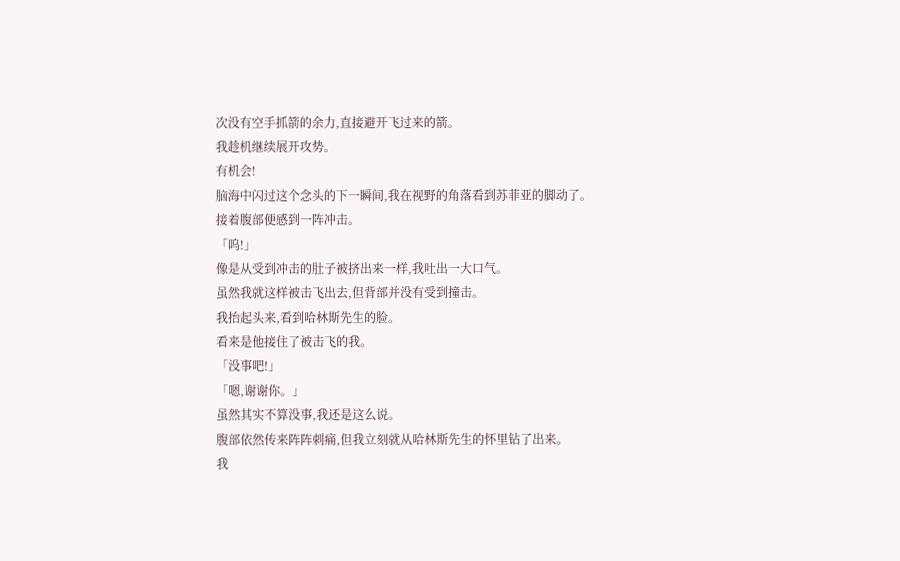次没有空手抓箭的余力,直接避开飞过来的箭。
我趁机继续展开攻势。
有机会!
脑海中闪过这个念头的下一瞬间,我在视野的角落看到苏菲亚的脚动了。
接着腹部便感到一阵冲击。
「呜!」
像是从受到冲击的肚子被挤出来一样,我吐出一大口气。
虽然我就这样被击飞出去,但背部并没有受到撞击。
我抬起头来,看到哈林斯先生的脸。
看来是他接住了被击飞的我。
「没事吧!」
「嗯,谢谢你。」
虽然其实不算没事,我还是这么说。
腹部依然传来阵阵刺痛,但我立刻就从哈林斯先生的怀里钻了出来。
我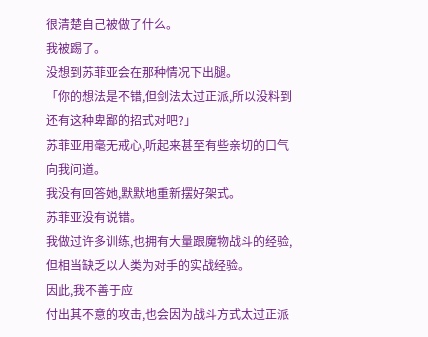很清楚自己被做了什么。
我被踢了。
没想到苏菲亚会在那种情况下出腿。
「你的想法是不错,但剑法太过正派,所以没料到还有这种卑鄙的招式对吧?」
苏菲亚用毫无戒心,听起来甚至有些亲切的口气向我问道。
我没有回答她,默默地重新摆好架式。
苏菲亚没有说错。
我做过许多训练,也拥有大量跟魔物战斗的经验,但相当缺乏以人类为对手的实战经验。
因此,我不善于应
付出其不意的攻击,也会因为战斗方式太过正派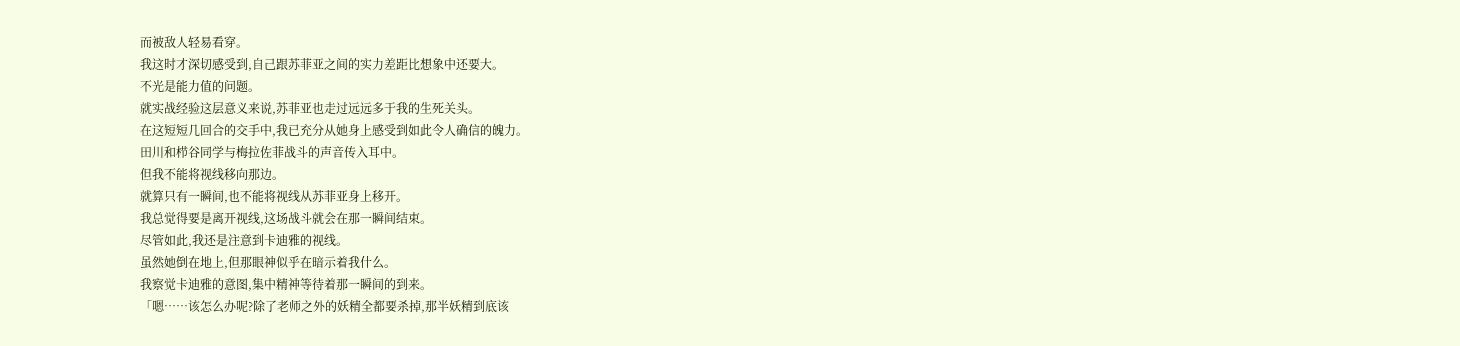而被敌人轻易看穿。
我这时才深切感受到,自己跟苏菲亚之间的实力差距比想象中还要大。
不光是能力值的问题。
就实战经验这层意义来说,苏菲亚也走过远远多于我的生死关头。
在这短短几回合的交手中,我已充分从她身上感受到如此令人确信的魄力。
田川和栉谷同学与梅拉佐菲战斗的声音传入耳中。
但我不能将视线移向那边。
就算只有一瞬间,也不能将视线从苏菲亚身上移开。
我总觉得要是离开视线,这场战斗就会在那一瞬间结束。
尽管如此,我还是注意到卡迪雅的视线。
虽然她倒在地上,但那眼神似乎在暗示着我什么。
我察觉卡迪雅的意图,集中精神等待着那一瞬间的到来。
「嗯……该怎么办呢?除了老师之外的妖精全都要杀掉,那半妖精到底该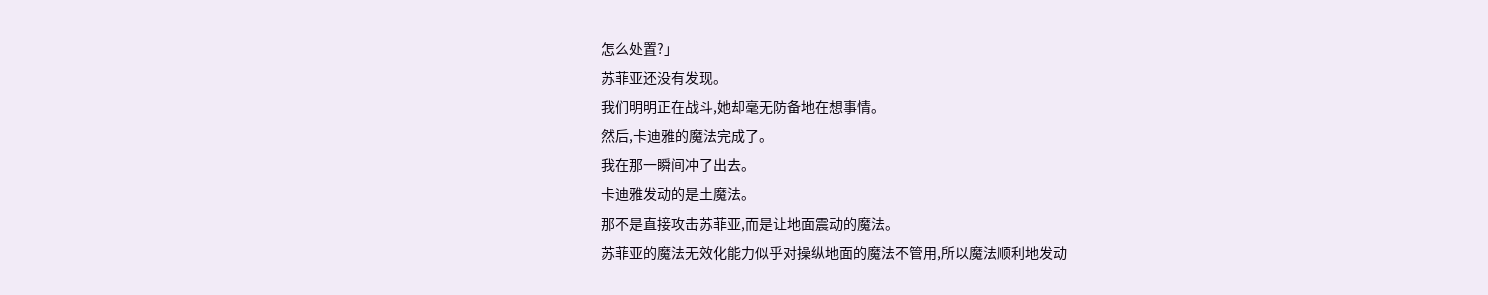怎么处置?」
苏菲亚还没有发现。
我们明明正在战斗,她却毫无防备地在想事情。
然后,卡迪雅的魔法完成了。
我在那一瞬间冲了出去。
卡迪雅发动的是土魔法。
那不是直接攻击苏菲亚,而是让地面震动的魔法。
苏菲亚的魔法无效化能力似乎对操纵地面的魔法不管用,所以魔法顺利地发动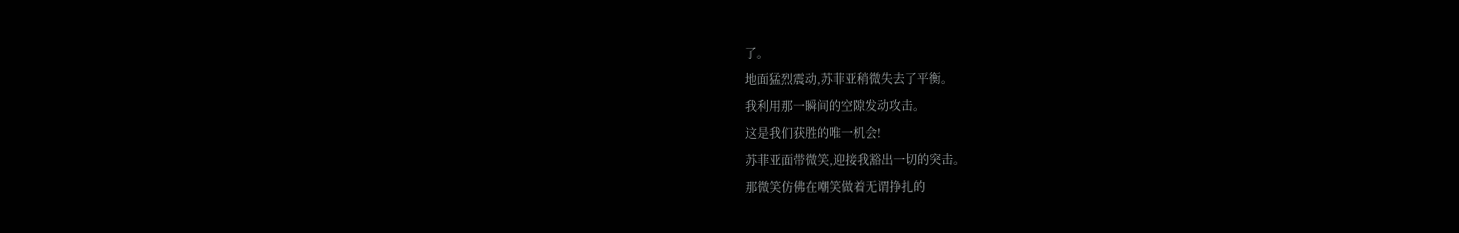了。
地面猛烈震动,苏菲亚稍微失去了平衡。
我利用那一瞬间的空隙发动攻击。
这是我们获胜的唯一机会!
苏菲亚面带微笑,迎接我豁出一切的突击。
那微笑仿佛在嘲笑做着无谓挣扎的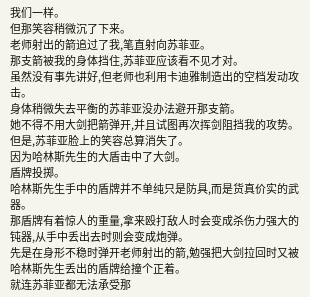我们一样。
但那笑容稍微沉了下来。
老师射出的箭追过了我,笔直射向苏菲亚。
那支箭被我的身体挡住,苏菲亚应该看不见才对。
虽然没有事先讲好,但老师也利用卡迪雅制造出的空档发动攻击。
身体稍微失去平衡的苏菲亚没办法避开那支箭。
她不得不用大剑把箭弹开,并且试图再次挥剑阻挡我的攻势。
但是,苏菲亚脸上的笑容总算消失了。
因为哈林斯先生的大盾击中了大剑。
盾牌投掷。
哈林斯先生手中的盾牌并不单纯只是防具,而是货真价实的武器。
那盾牌有着惊人的重量,拿来殴打敌人时会变成杀伤力强大的钝器,从手中丢出去时则会变成炮弹。
先是在身形不稳时弹开老师射出的箭,勉强把大剑拉回时又被哈林斯先生丢出的盾牌给撞个正着。
就连苏菲亚都无法承受那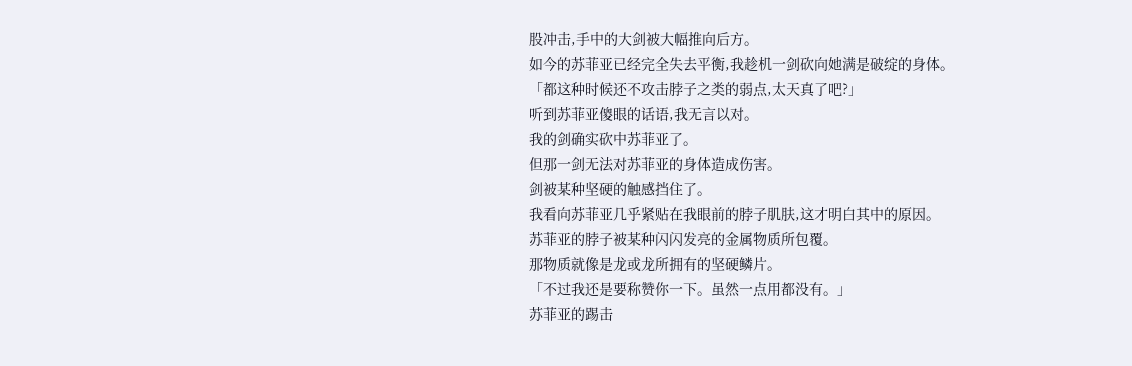股冲击,手中的大剑被大幅推向后方。
如今的苏菲亚已经完全失去平衡,我趁机一剑砍向她满是破绽的身体。
「都这种时候还不攻击脖子之类的弱点,太天真了吧?」
听到苏菲亚傻眼的话语,我无言以对。
我的剑确实砍中苏菲亚了。
但那一剑无法对苏菲亚的身体造成伤害。
剑被某种坚硬的触感挡住了。
我看向苏菲亚几乎紧贴在我眼前的脖子肌肤,这才明白其中的原因。
苏菲亚的脖子被某种闪闪发亮的金属物质所包覆。
那物质就像是龙或龙所拥有的坚硬鳞片。
「不过我还是要称赞你一下。虽然一点用都没有。」
苏菲亚的踢击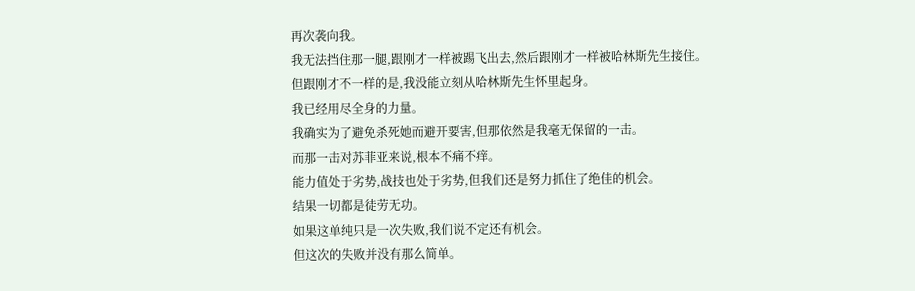再次袭向我。
我无法挡住那一腿,跟刚才一样被踢飞出去,然后跟刚才一样被哈林斯先生接住。
但跟刚才不一样的是,我没能立刻从哈林斯先生怀里起身。
我已经用尽全身的力量。
我确实为了避免杀死她而避开要害,但那依然是我毫无保留的一击。
而那一击对苏菲亚来说,根本不痛不痒。
能力值处于劣势,战技也处于劣势,但我们还是努力抓住了绝佳的机会。
结果一切都是徒劳无功。
如果这单纯只是一次失败,我们说不定还有机会。
但这次的失败并没有那么简单。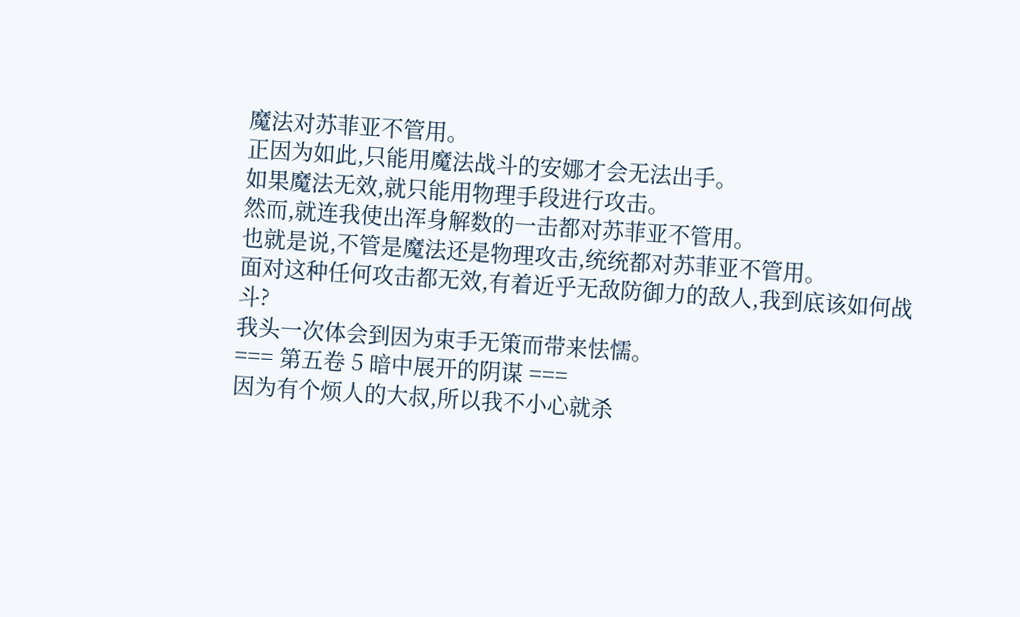魔法对苏菲亚不管用。
正因为如此,只能用魔法战斗的安娜才会无法出手。
如果魔法无效,就只能用物理手段进行攻击。
然而,就连我使出浑身解数的一击都对苏菲亚不管用。
也就是说,不管是魔法还是物理攻击,统统都对苏菲亚不管用。
面对这种任何攻击都无效,有着近乎无敌防御力的敌人,我到底该如何战斗?
我头一次体会到因为束手无策而带来怯懦。
=== 第五卷 5 暗中展开的阴谋 ===
因为有个烦人的大叔,所以我不小心就杀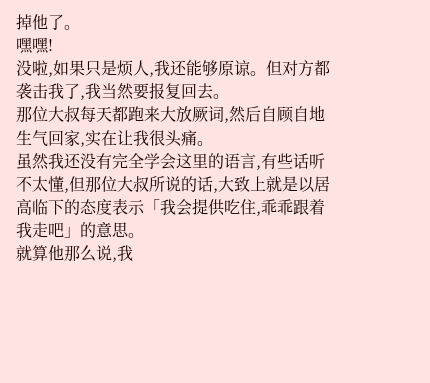掉他了。
嘿嘿!
没啦,如果只是烦人,我还能够原谅。但对方都袭击我了,我当然要报复回去。
那位大叔每天都跑来大放厥词,然后自顾自地生气回家,实在让我很头痛。
虽然我还没有完全学会这里的语言,有些话听不太懂,但那位大叔所说的话,大致上就是以居高临下的态度表示「我会提供吃住,乖乖跟着我走吧」的意思。
就算他那么说,我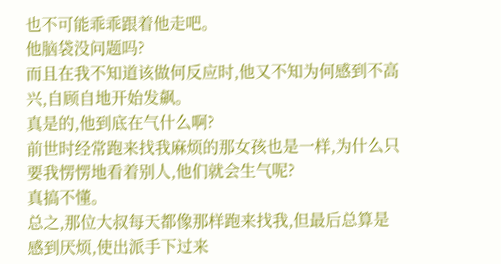也不可能乖乖跟着他走吧。
他脑袋没问题吗?
而且在我不知道该做何反应时,他又不知为何感到不高兴,自顾自地开始发飙。
真是的,他到底在气什么啊?
前世时经常跑来找我麻烦的那女孩也是一样,为什么只要我愣愣地看着别人,他们就会生气呢?
真搞不懂。
总之,那位大叔每天都像那样跑来找我,但最后总算是感到厌烦,使出派手下过来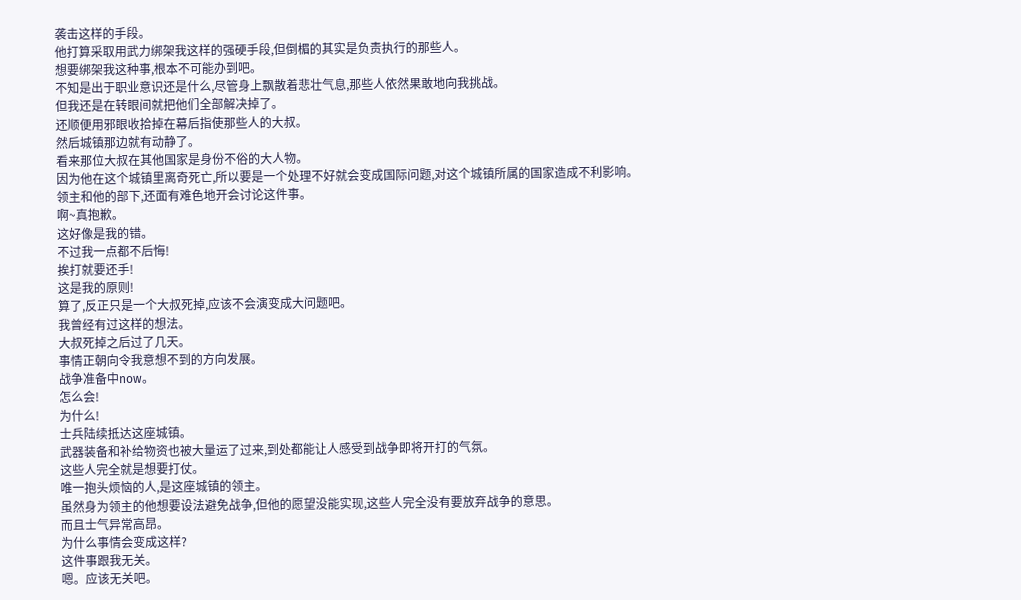袭击这样的手段。
他打算采取用武力绑架我这样的强硬手段,但倒楣的其实是负责执行的那些人。
想要绑架我这种事,根本不可能办到吧。
不知是出于职业意识还是什么,尽管身上飘散着悲壮气息,那些人依然果敢地向我挑战。
但我还是在转眼间就把他们全部解决掉了。
还顺便用邪眼收拾掉在幕后指使那些人的大叔。
然后城镇那边就有动静了。
看来那位大叔在其他国家是身份不俗的大人物。
因为他在这个城镇里离奇死亡,所以要是一个处理不好就会变成国际问题,对这个城镇所属的国家造成不利影响。
领主和他的部下,还面有难色地开会讨论这件事。
啊~真抱歉。
这好像是我的错。
不过我一点都不后悔!
挨打就要还手!
这是我的原则!
算了,反正只是一个大叔死掉,应该不会演变成大问题吧。
我曾经有过这样的想法。
大叔死掉之后过了几天。
事情正朝向令我意想不到的方向发展。
战争准备中now。
怎么会!
为什么!
士兵陆续抵达这座城镇。
武器装备和补给物资也被大量运了过来,到处都能让人感受到战争即将开打的气氛。
这些人完全就是想要打仗。
唯一抱头烦恼的人,是这座城镇的领主。
虽然身为领主的他想要设法避免战争,但他的愿望没能实现,这些人完全没有要放弃战争的意思。
而且士气异常高昂。
为什么事情会变成这样?
这件事跟我无关。
嗯。应该无关吧。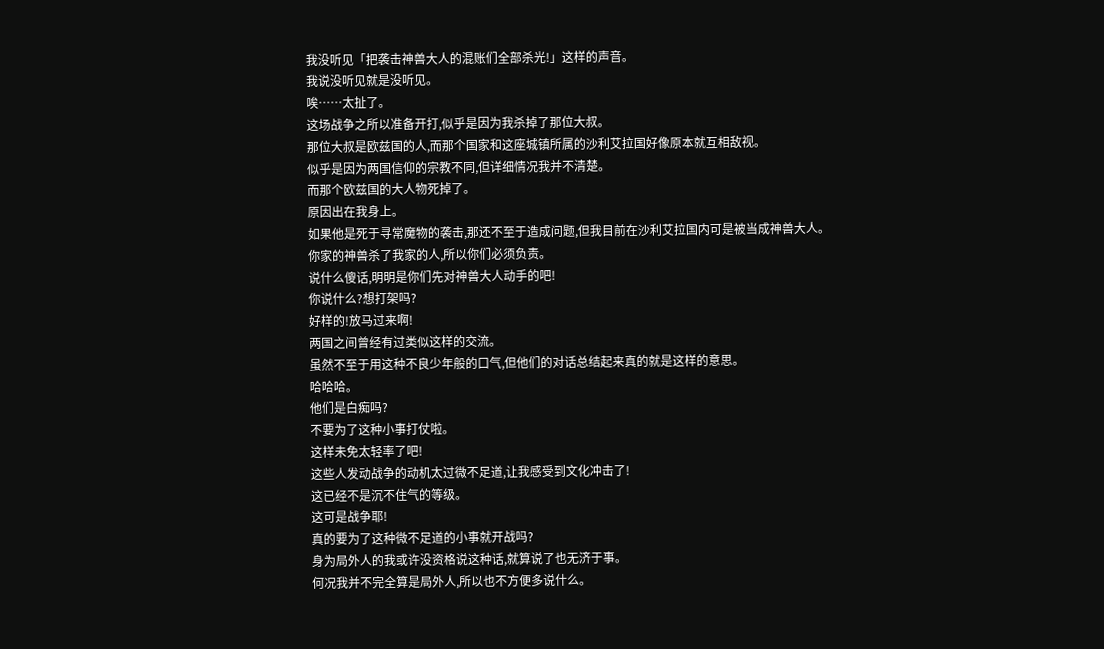我没听见「把袭击神兽大人的混账们全部杀光!」这样的声音。
我说没听见就是没听见。
唉……太扯了。
这场战争之所以准备开打,似乎是因为我杀掉了那位大叔。
那位大叔是欧兹国的人,而那个国家和这座城镇所属的沙利艾拉国好像原本就互相敌视。
似乎是因为两国信仰的宗教不同,但详细情况我并不清楚。
而那个欧兹国的大人物死掉了。
原因出在我身上。
如果他是死于寻常魔物的袭击,那还不至于造成问题,但我目前在沙利艾拉国内可是被当成神兽大人。
你家的神兽杀了我家的人,所以你们必须负责。
说什么傻话,明明是你们先对神兽大人动手的吧!
你说什么?想打架吗?
好样的!放马过来啊!
两国之间曾经有过类似这样的交流。
虽然不至于用这种不良少年般的口气,但他们的对话总结起来真的就是这样的意思。
哈哈哈。
他们是白痴吗?
不要为了这种小事打仗啦。
这样未免太轻率了吧!
这些人发动战争的动机太过微不足道,让我感受到文化冲击了!
这已经不是沉不住气的等级。
这可是战争耶!
真的要为了这种微不足道的小事就开战吗?
身为局外人的我或许没资格说这种话,就算说了也无济于事。
何况我并不完全算是局外人,所以也不方便多说什么。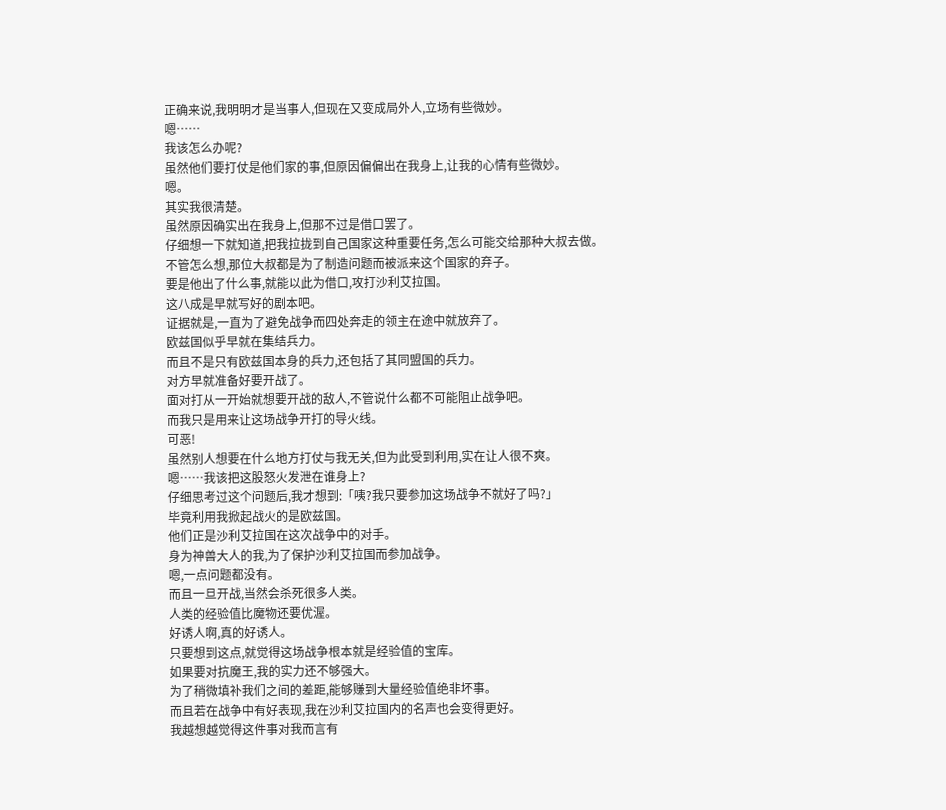正确来说,我明明才是当事人,但现在又变成局外人,立场有些微妙。
嗯……
我该怎么办呢?
虽然他们要打仗是他们家的事,但原因偏偏出在我身上,让我的心情有些微妙。
嗯。
其实我很清楚。
虽然原因确实出在我身上,但那不过是借口罢了。
仔细想一下就知道,把我拉拢到自己国家这种重要任务,怎么可能交给那种大叔去做。
不管怎么想,那位大叔都是为了制造问题而被派来这个国家的弃子。
要是他出了什么事,就能以此为借口,攻打沙利艾拉国。
这八成是早就写好的剧本吧。
证据就是,一直为了避免战争而四处奔走的领主在途中就放弃了。
欧兹国似乎早就在集结兵力。
而且不是只有欧兹国本身的兵力,还包括了其同盟国的兵力。
对方早就准备好要开战了。
面对打从一开始就想要开战的敌人,不管说什么都不可能阻止战争吧。
而我只是用来让这场战争开打的导火线。
可恶!
虽然别人想要在什么地方打仗与我无关,但为此受到利用,实在让人很不爽。
嗯……我该把这股怒火发泄在谁身上?
仔细思考过这个问题后,我才想到:「咦?我只要参加这场战争不就好了吗?」
毕竟利用我掀起战火的是欧兹国。
他们正是沙利艾拉国在这次战争中的对手。
身为神兽大人的我,为了保护沙利艾拉国而参加战争。
嗯,一点问题都没有。
而且一旦开战,当然会杀死很多人类。
人类的经验值比魔物还要优渥。
好诱人啊,真的好诱人。
只要想到这点,就觉得这场战争根本就是经验值的宝库。
如果要对抗魔王,我的实力还不够强大。
为了稍微填补我们之间的差距,能够赚到大量经验值绝非坏事。
而且若在战争中有好表现,我在沙利艾拉国内的名声也会变得更好。
我越想越觉得这件事对我而言有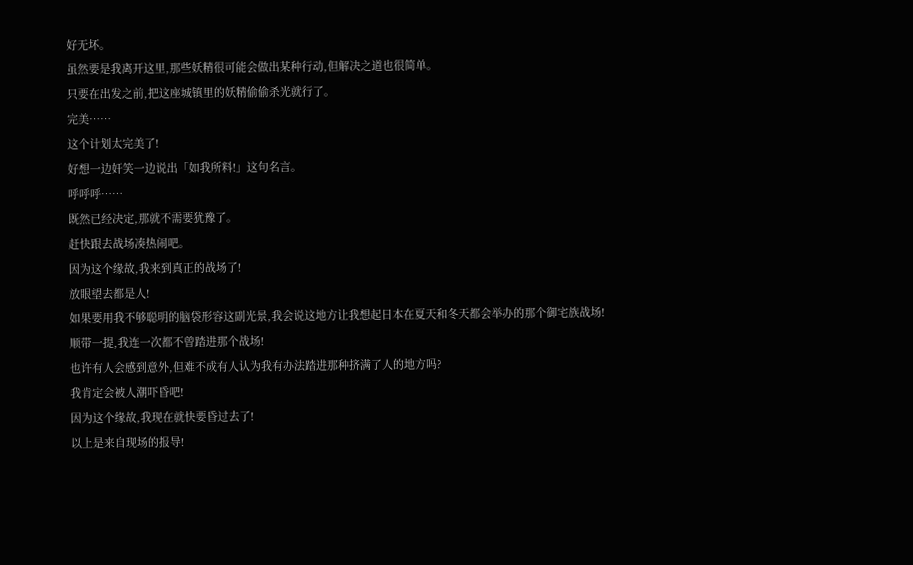好无坏。
虽然要是我离开这里,那些妖精很可能会做出某种行动,但解决之道也很简单。
只要在出发之前,把这座城镇里的妖精偷偷杀光就行了。
完美……
这个计划太完美了!
好想一边奸笑一边说出「如我所料!」这句名言。
呼呼呼……
既然已经决定,那就不需要犹豫了。
赶快跟去战场凑热闹吧。
因为这个缘故,我来到真正的战场了!
放眼望去都是人!
如果要用我不够聪明的脑袋形容这副光景,我会说这地方让我想起日本在夏天和冬天都会举办的那个御宅族战场!
顺带一提,我连一次都不曾踏进那个战场!
也许有人会感到意外,但难不成有人认为我有办法踏进那种挤满了人的地方吗?
我肯定会被人潮吓昏吧!
因为这个缘故,我现在就快要昏过去了!
以上是来自现场的报导!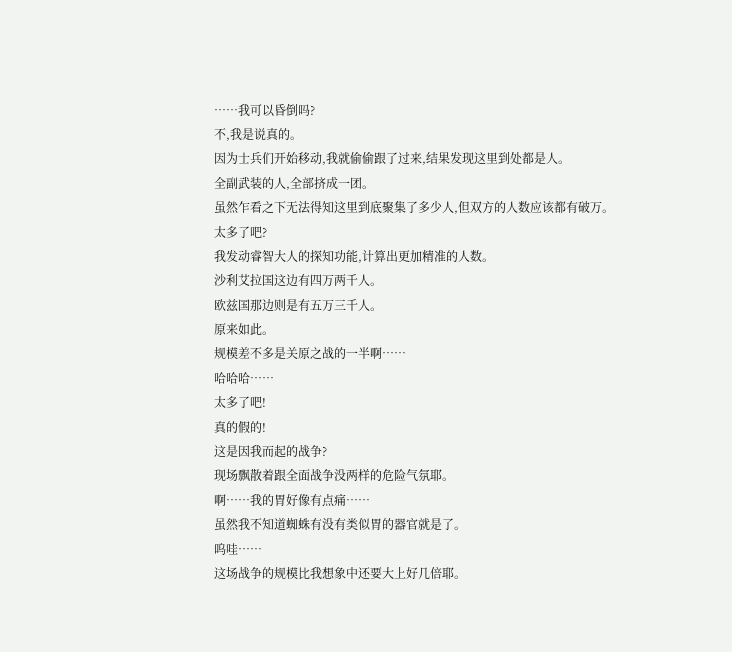……我可以昏倒吗?
不,我是说真的。
因为士兵们开始移动,我就偷偷跟了过来,结果发现这里到处都是人。
全副武装的人,全部挤成一团。
虽然乍看之下无法得知这里到底聚集了多少人,但双方的人数应该都有破万。
太多了吧?
我发动睿智大人的探知功能,计算出更加精准的人数。
沙利艾拉国这边有四万两千人。
欧兹国那边则是有五万三千人。
原来如此。
规模差不多是关原之战的一半啊……
哈哈哈……
太多了吧!
真的假的!
这是因我而起的战争?
现场飘散着跟全面战争没两样的危险气氛耶。
啊……我的胃好像有点痛……
虽然我不知道蜘蛛有没有类似胃的器官就是了。
呜哇……
这场战争的规模比我想象中还要大上好几倍耶。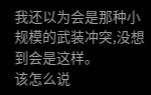我还以为会是那种小规模的武装冲突,没想到会是这样。
该怎么说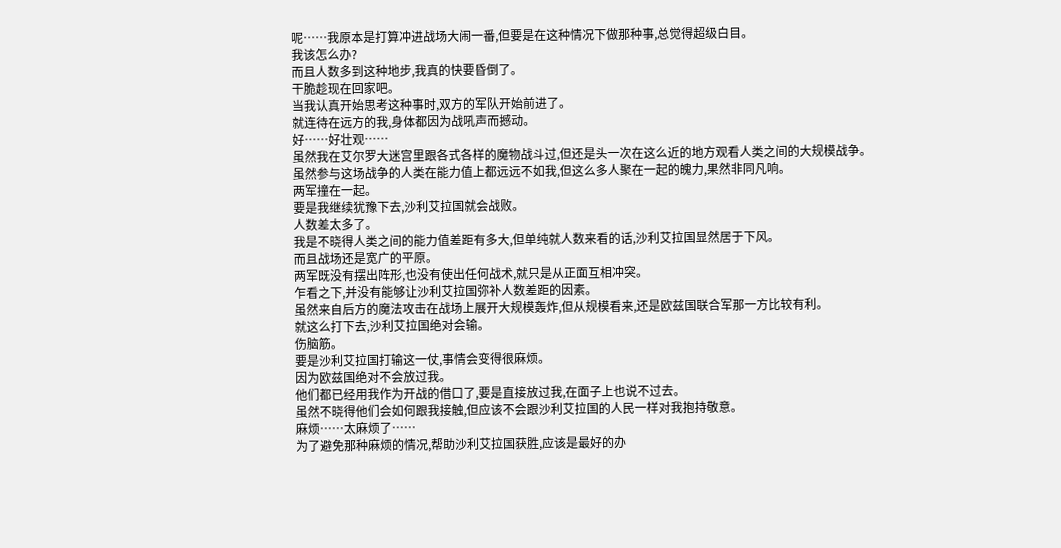呢……我原本是打算冲进战场大闹一番,但要是在这种情况下做那种事,总觉得超级白目。
我该怎么办?
而且人数多到这种地步,我真的快要昏倒了。
干脆趁现在回家吧。
当我认真开始思考这种事时,双方的军队开始前进了。
就连待在远方的我,身体都因为战吼声而撼动。
好……好壮观……
虽然我在艾尔罗大迷宫里跟各式各样的魔物战斗过,但还是头一次在这么近的地方观看人类之间的大规模战争。
虽然参与这场战争的人类在能力值上都远远不如我,但这么多人聚在一起的魄力,果然非同凡响。
两军撞在一起。
要是我继续犹豫下去,沙利艾拉国就会战败。
人数差太多了。
我是不晓得人类之间的能力值差距有多大,但单纯就人数来看的话,沙利艾拉国显然居于下风。
而且战场还是宽广的平原。
两军既没有摆出阵形,也没有使出任何战术,就只是从正面互相冲突。
乍看之下,并没有能够让沙利艾拉国弥补人数差距的因素。
虽然来自后方的魔法攻击在战场上展开大规模轰炸,但从规模看来,还是欧兹国联合军那一方比较有利。
就这么打下去,沙利艾拉国绝对会输。
伤脑筋。
要是沙利艾拉国打输这一仗,事情会变得很麻烦。
因为欧兹国绝对不会放过我。
他们都已经用我作为开战的借口了,要是直接放过我,在面子上也说不过去。
虽然不晓得他们会如何跟我接触,但应该不会跟沙利艾拉国的人民一样对我抱持敬意。
麻烦……太麻烦了……
为了避免那种麻烦的情况,帮助沙利艾拉国获胜,应该是最好的办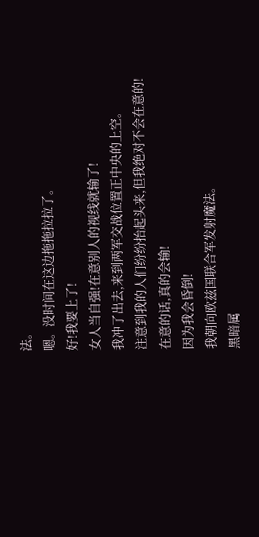法。
嗯。没时间在这边拖拖拉拉了。
好!我要上了!
女人当自强!在意别人的视线就输了!
我冲了出去,来到两军交战位置正中央的上空。
注意到我的人们纷纷抬起头来,但我绝对不会在意的!
在意的话,真的会输!
因为我会昏倒!
我朝向欧兹国联合军发射魔法。
黑暗属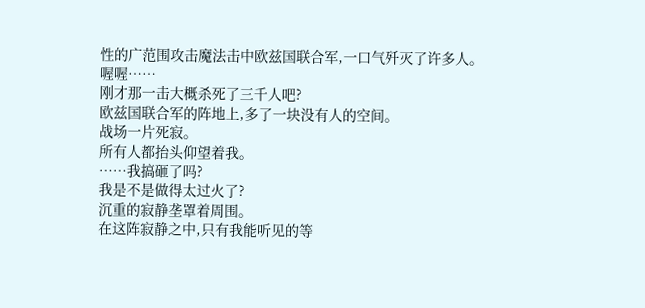性的广范围攻击魔法击中欧兹国联合军,一口气歼灭了许多人。
喔喔……
刚才那一击大概杀死了三千人吧?
欧兹国联合军的阵地上,多了一块没有人的空间。
战场一片死寂。
所有人都抬头仰望着我。
……我搞砸了吗?
我是不是做得太过火了?
沉重的寂静垄罩着周围。
在这阵寂静之中,只有我能听见的等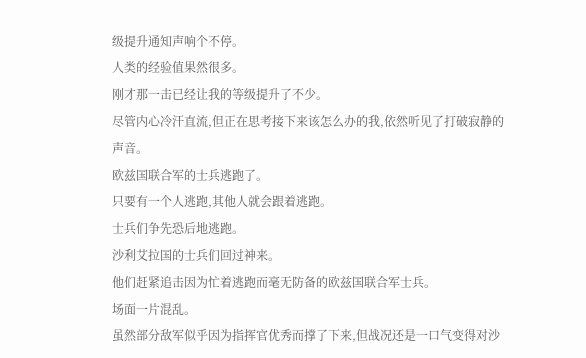级提升通知声响个不停。
人类的经验值果然很多。
刚才那一击已经让我的等级提升了不少。
尽管内心冷汗直流,但正在思考接下来该怎么办的我,依然听见了打破寂静的声音。
欧兹国联合军的士兵逃跑了。
只要有一个人逃跑,其他人就会跟着逃跑。
士兵们争先恐后地逃跑。
沙利艾拉国的士兵们回过神来。
他们赶紧追击因为忙着逃跑而毫无防备的欧兹国联合军士兵。
场面一片混乱。
虽然部分敌军似乎因为指挥官优秀而撑了下来,但战况还是一口气变得对沙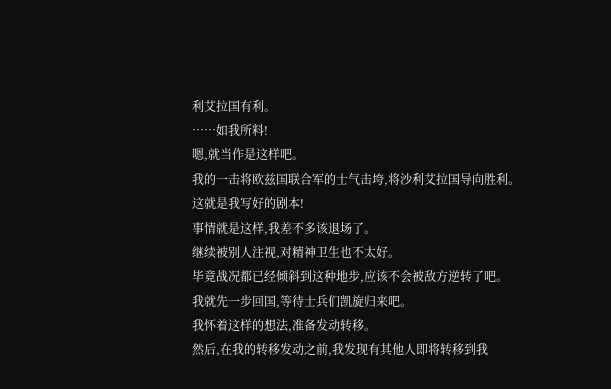利艾拉国有利。
……如我所料!
嗯,就当作是这样吧。
我的一击将欧兹国联合军的士气击垮,将沙利艾拉国导向胜利。
这就是我写好的剧本!
事情就是这样,我差不多该退场了。
继续被别人注视,对精神卫生也不太好。
毕竟战况都已经倾斜到这种地步,应该不会被敌方逆转了吧。
我就先一步回国,等待士兵们凯旋归来吧。
我怀着这样的想法,准备发动转移。
然后,在我的转移发动之前,我发现有其他人即将转移到我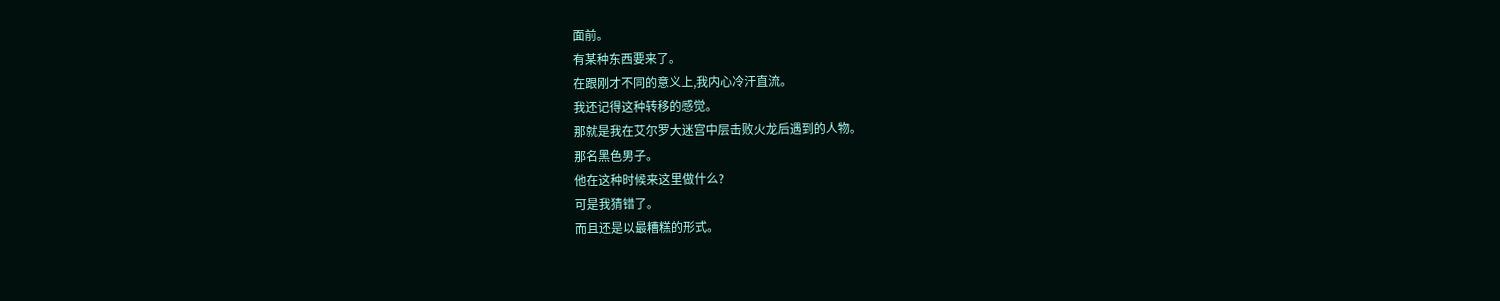面前。
有某种东西要来了。
在跟刚才不同的意义上,我内心冷汗直流。
我还记得这种转移的感觉。
那就是我在艾尔罗大迷宫中层击败火龙后遇到的人物。
那名黑色男子。
他在这种时候来这里做什么?
可是我猜错了。
而且还是以最糟糕的形式。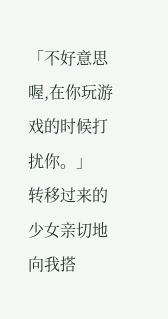「不好意思喔,在你玩游戏的时候打扰你。」
转移过来的少女亲切地向我搭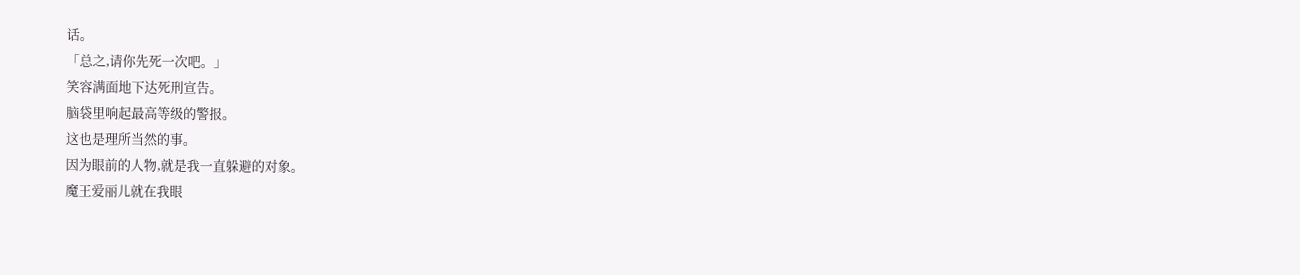话。
「总之,请你先死一次吧。」
笑容满面地下达死刑宣告。
脑袋里响起最高等级的警报。
这也是理所当然的事。
因为眼前的人物,就是我一直躲避的对象。
魔王爱丽儿就在我眼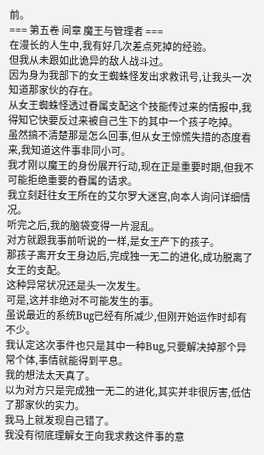前。
=== 第五卷 间章 魔王与管理者 ===
在漫长的人生中,我有好几次差点死掉的经验。
但我从未跟如此诡异的敌人战斗过。
因为身为我部下的女王蜘蛛怪发出求救讯号,让我头一次知道那家伙的存在。
从女王蜘蛛怪透过眷属支配这个技能传过来的情报中,我得知它快要反过来被自己生下的其中一个孩子吃掉。
虽然搞不清楚那是怎么回事,但从女王惊慌失措的态度看来,我知道这件事非同小可。
我才刚以魔王的身份展开行动,现在正是重要时期,但我不可能拒绝重要的眷属的请求。
我立刻赶往女王所在的艾尔罗大迷宫,向本人询问详细情况。
听完之后,我的脑袋变得一片混乱。
对方就跟我事前听说的一样,是女王产下的孩子。
那孩子离开女王身边后,完成独一无二的进化,成功脱离了女王的支配。
这种异常状况还是头一次发生。
可是,这并非绝对不可能发生的事。
虽说最近的系统Bug已经有所减少,但刚开始运作时却有不少。
我认定这次事件也只是其中一种Bug,只要解决掉那个异常个体,事情就能得到平息。
我的想法太天真了。
以为对方只是完成独一无二的进化,其实并非很厉害,低估了那家伙的实力。
我马上就发现自己错了。
我没有彻底理解女王向我求救这件事的意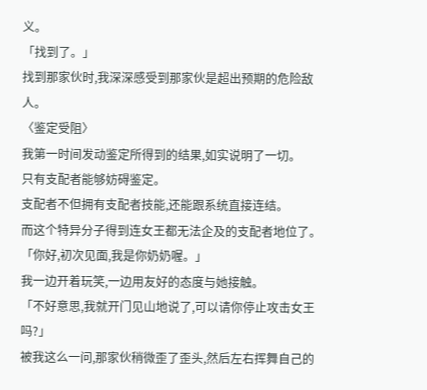义。
「找到了。」
找到那家伙时,我深深感受到那家伙是超出预期的危险敌人。
〈鉴定受阻〉
我第一时间发动鉴定所得到的结果,如实说明了一切。
只有支配者能够妨碍鉴定。
支配者不但拥有支配者技能,还能跟系统直接连结。
而这个特异分子得到连女王都无法企及的支配者地位了。
「你好,初次见面,我是你奶奶喔。」
我一边开着玩笑,一边用友好的态度与她接触。
「不好意思,我就开门见山地说了,可以请你停止攻击女王吗?」
被我这么一问,那家伙稍微歪了歪头,然后左右挥舞自己的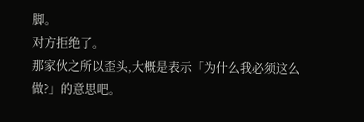脚。
对方拒绝了。
那家伙之所以歪头,大概是表示「为什么我必须这么做?」的意思吧。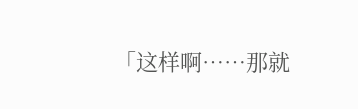「这样啊……那就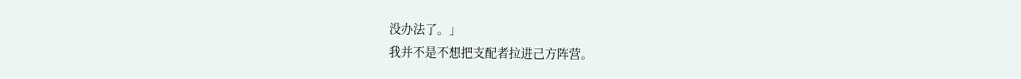没办法了。」
我并不是不想把支配者拉进己方阵营。